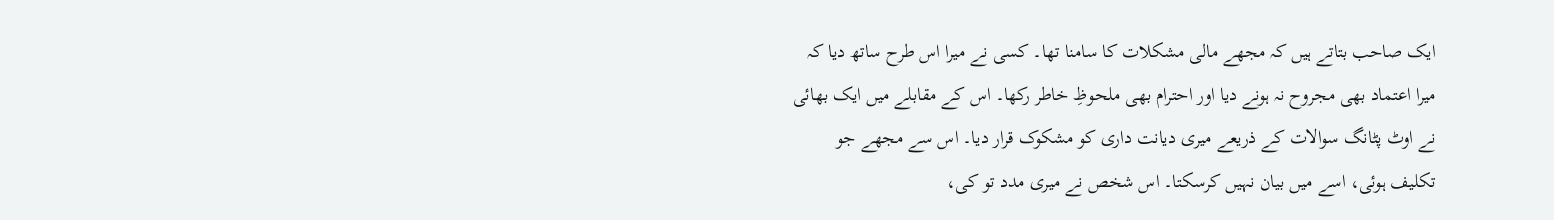ایک صاحب بتاتے ہیں کہ مجھے مالی مشکلات کا سامنا تھا۔ کسی نے میرا اس طرح ساتھ دیا کہ میرا اعتماد بھی مجروح نہ ہونے دیا اور احترام بھی ملحوظِ خاطر رکھا۔ اس کے مقابلے میں ایک بھائی نے اوٹ پٹانگ سوالات کے ذریعے میری دیانت داری کو مشکوک قرار دیا۔ اس سے مجھے جو تکلیف ہوئی، اسے میں بیان نہیں کرسکتا۔ اس شخص نے میری مدد تو کی،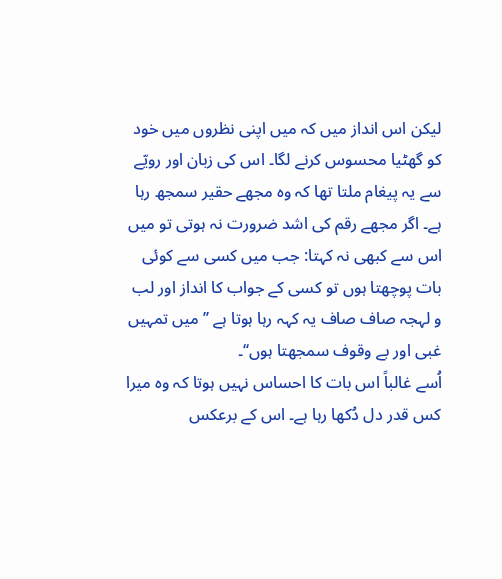لیکن اس انداز میں کہ میں اپنی نظروں میں خود کو گھٹیا محسوس کرنے لگا۔ اس کی زبان اور رویّے سے یہ پیغام ملتا تھا کہ وہ مجھے حقیر سمجھ رہا ہے۔ اگر مجھے رقم کی اشد ضرورت نہ ہوتی تو میں اس سے کبھی نہ کہتا: جب میں کسی سے کوئی بات پوچھتا ہوں تو کسی کے جواب کا انداز اور لب و لہجہ صاف صاف یہ کہہ رہا ہوتا ہے ’’میں تمہیں غبی اور بے وقوف سمجھتا ہوں‘‘۔
اُسے غالباً اس بات کا احساس نہیں ہوتا کہ وہ میرا کس قدر دل دُکھا رہا ہے۔ اس کے برعکس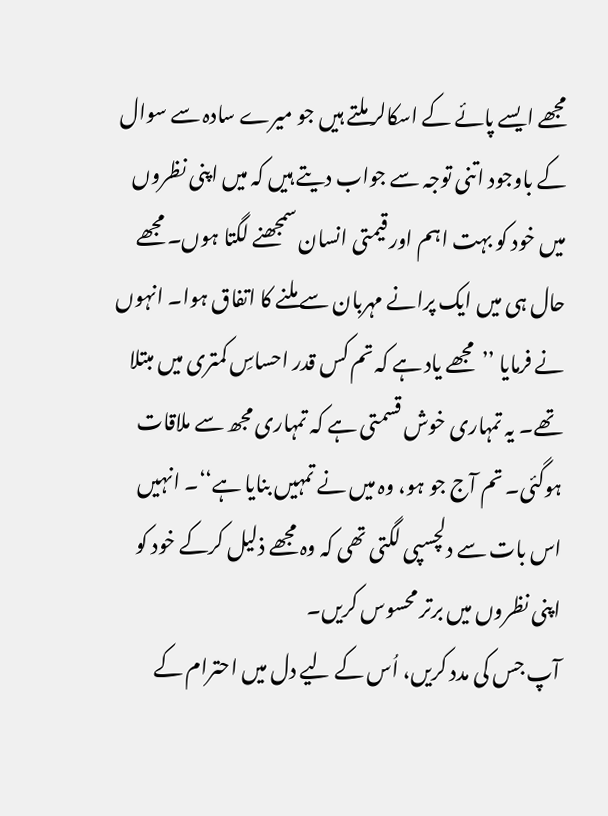مجھے ایسے پائے کے اسکالر ملتے ہیں جو میرے سادہ سے سوال کے باوجود اتنی توجہ سے جواب دیتے ہیں کہ میں اپنی نظروں میں خود کو بہت اہم اور قیمتی انسان سمجھنے لگتا ہوں۔ مجھے حال ہی میں ایک پرانے مہربان سے ملنے کا اتفاق ہوا۔ انہوں نے فرمایا ’’مجھے یاد ہے کہ تم کس قدر احساسِ کمتری میں مبتلا تھے۔ یہ تمہاری خوش قسمتی ہے کہ تمہاری مجھ سے ملاقات ہوگئی۔ تم آج جو ہو، وہ میں نے تمہیں بنایا ہے‘‘۔ انہیں اس بات سے دلچسپی لگتی تھی کہ وہ مجھے ذلیل کرکے خود کو اپنی نظروں میں برتر محسوس کریں۔
آپ جس کی مدد کریں، اُس کے لیے دل میں احترام کے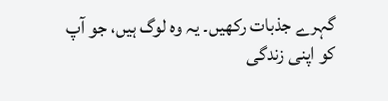گہرے جذبات رکھیں۔ یہ وہ لوگ ہیں، جو آپ کو اپنی زندگی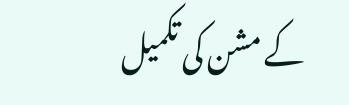کے مشن کی تکمیل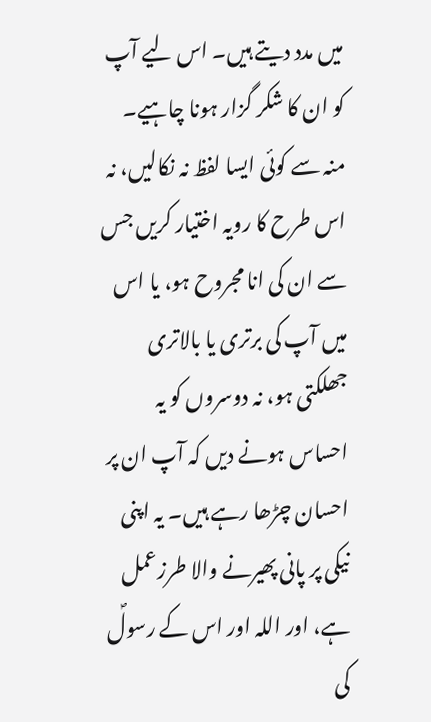میں مدد دیتے ہیں۔ اس لیے آپ کو ان کا شکر گزار ہونا چاہیے۔ منہ سے کوئی ایسا لفظ نہ نکالیں، نہ اس طرح کا رویہ اختیار کریں جس سے ان کی انا مجروح ہو، یا اس میں آپ کی برتری یا بالاتری جھلکتی ہو، نہ دوسروں کو یہ احساس ہونے دیں کہ آپ ان پر احسان چڑھا رہے ہیں۔ یہ اپنی نیکی پر پانی پھیرنے والا طرزعمل ہے، اور اللہ اور اس کے رسولؐ کی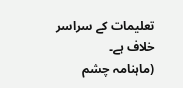تعلیمات کے سراسر خلاف ہے۔
(ماہنامہ چشم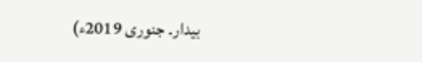بیدار۔ جنوری 2019ء)